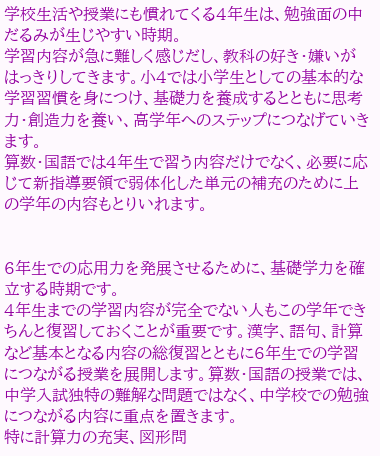学校生活や授業にも慣れてくる4年生は、勉強面の中だるみが生じやすい時期。
学習内容が急に難しく感じだし、教科の好き・嫌いがはっきりしてきます。小4では小学生としての基本的な学習習慣を身につけ、基礎力を養成するとともに思考力・創造力を養い、高学年へのステップにつなげていきます。
算数・国語では4年生で習う内容だけでなく、必要に応じて新指導要領で弱体化した単元の補充のために上の学年の内容もとりいれます。


6年生での応用力を発展させるために、基礎学力を確立する時期です。
4年生までの学習内容が完全でない人もこの学年できちんと復習しておくことが重要です。漢字、語句、計算など基本となる内容の総復習とともに6年生での学習につながる授業を展開します。算数・国語の授業では、中学入試独特の難解な問題ではなく、中学校での勉強につながる内容に重点を置きます。
特に計算力の充実、図形問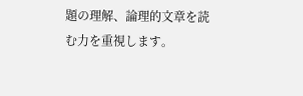題の理解、論理的文章を読む力を重視します。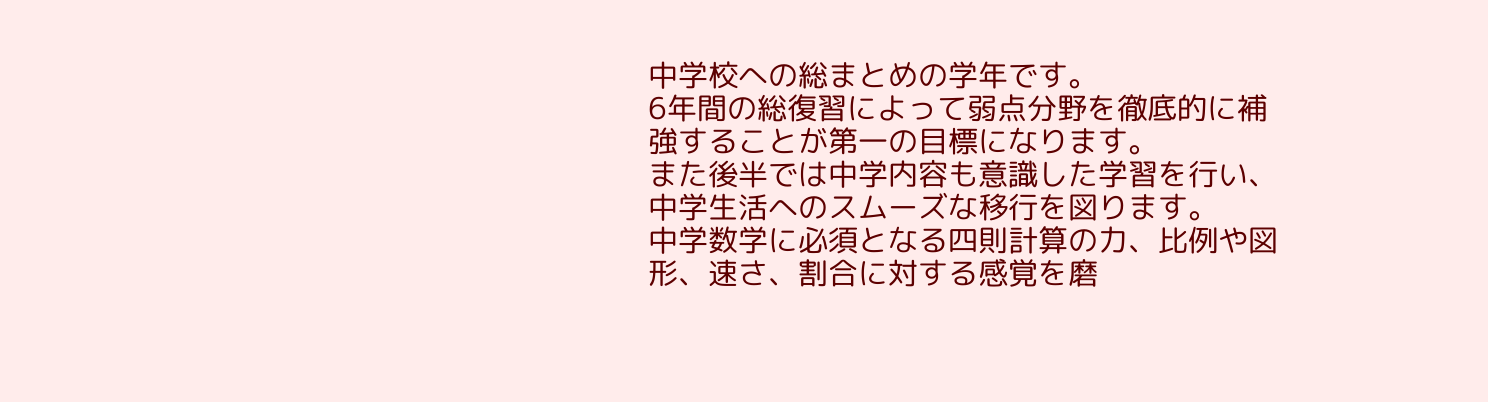中学校への総まとめの学年です。
6年間の総復習によって弱点分野を徹底的に補強することが第一の目標になります。
また後半では中学内容も意識した学習を行い、中学生活へのスムーズな移行を図ります。
中学数学に必須となる四則計算の力、比例や図形、速さ、割合に対する感覚を磨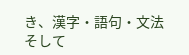き、漢字・語句・文法そして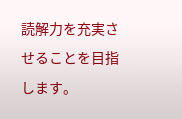読解力を充実させることを目指します。